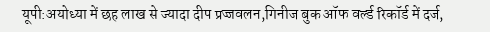यूपी:अयोध्या में छह लाख से ज्यादा दीप प्रज्जवलन,गिनीज बुक ऑफ वर्ल्ड रिकॉर्ड में दर्ज,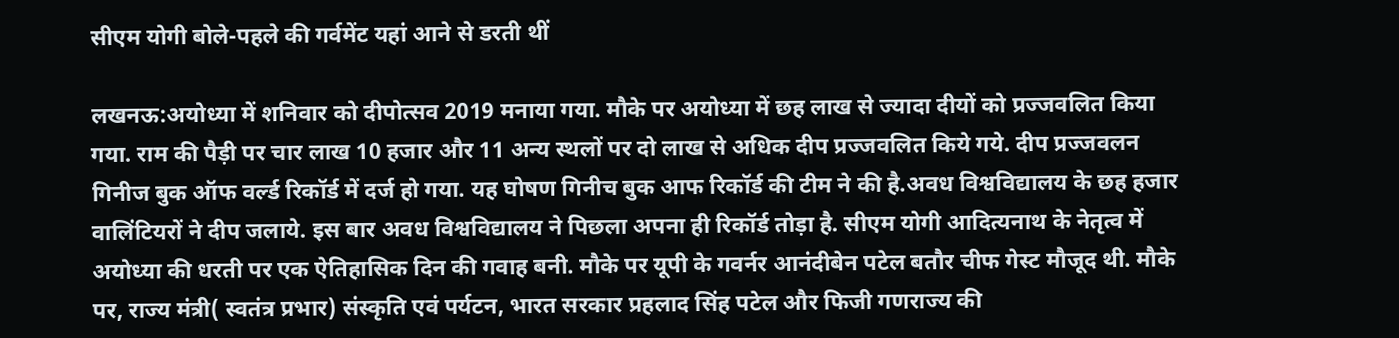सीएम योगी बोले-पहले की गर्वमेंट यहां आने से डरती थीं

लखनऊ:अयोध्या में शनिवार को दीपोत्सव 2019 मनाया गया. मौके पर अयोध्या में छह लाख से ज्यादा दीयों को प्रज्जवलित किया गया. राम की पैड़ी पर चार लाख 10 हजार और 11 अन्य स्थलों पर दो लाख से अधिक दीप प्रज्जवलित किये गये. दीप प्रज्जवलन गिनीज बुक ऑफ वर्ल्ड रिकॉर्ड में दर्ज हो गया. यह घोषण गिनीच बुक आफ रिकॉर्ड की टीम ने की है.अवध विश्वविद्यालय के छह हजार वालिंटियरों ने दीप जलाये. इस बार अवध विश्वविद्यालय ने पिछला अपना ही रिकॉर्ड तोड़ा है. सीएम योगी आदित्यनाथ के नेतृत्व में अयोध्या की धरती पर एक ऐतिहासिक दिन की गवाह बनी. मौके पर यूपी के गवर्नर आनंदीबेन पटेल बतौर चीफ गेस्ट मौजूद थी. मौके पर, राज्य मंत्री( स्वतंत्र प्रभार) संस्कृति एवं पर्यटन, भारत सरकार प्रहलाद सिंह पटेल और फिजी गणराज्य की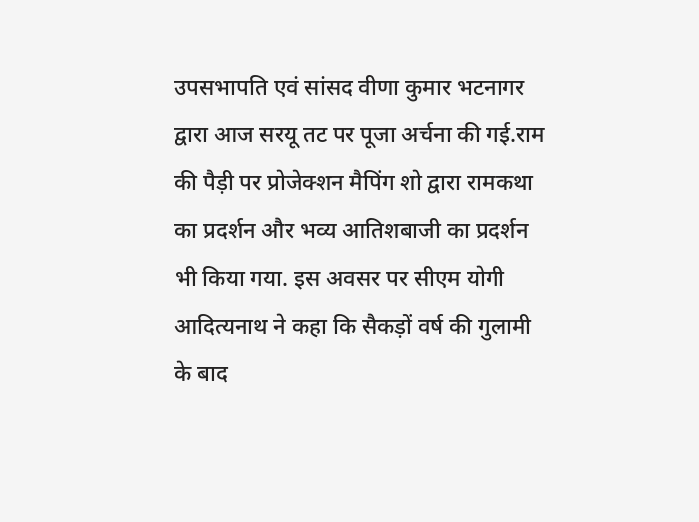उपसभापति एवं सांसद वीणा कुमार भटनागर द्वारा आज सरयू तट पर पूजा अर्चना की गई.राम की पैड़ी पर प्रोजेक्शन मैपिंग शो द्वारा रामकथा का प्रदर्शन और भव्य आतिशबाजी का प्रदर्शन भी किया गया. इस अवसर पर सीएम योगी आदित्यनाथ ने कहा कि सैकड़ों वर्ष की गुलामी के बाद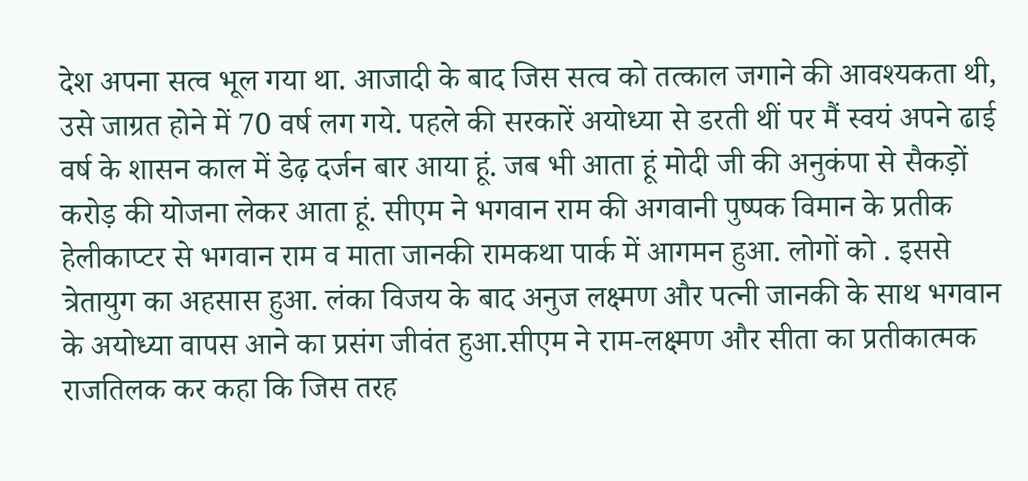देश अपना सत्व भूल गया था. आजादी के बाद जिस सत्व को तत्काल जगाने की आवश्यकता थी, उसे जाग्रत होने में 70 वर्ष लग गये. पहले की सरकारें अयोध्या से डरती थीं पर मैं स्वयं अपने ढाई वर्ष के शासन काल में डेढ़ दर्जन बार आया हूं. जब भी आता हूं मोदी जी की अनुकंपा से सैकड़ों करोड़ की योजना लेकर आता हूं. सीएम ने भगवान राम की अगवानी पुष्पक विमान के प्रतीक हेलीकाप्टर से भगवान राम व माता जानकी रामकथा पार्क में आगमन हुआ. लोगों को . इससे त्रेतायुग का अहसास हुआ. लंका विजय के बाद अनुज लक्ष्मण और पत्नी जानकी के साथ भगवान के अयोध्या वापस आने का प्रसंग जीवंत हुआ.सीएम ने राम-लक्ष्मण और सीता का प्रतीकात्मक राजतिलक कर कहा कि जिस तरह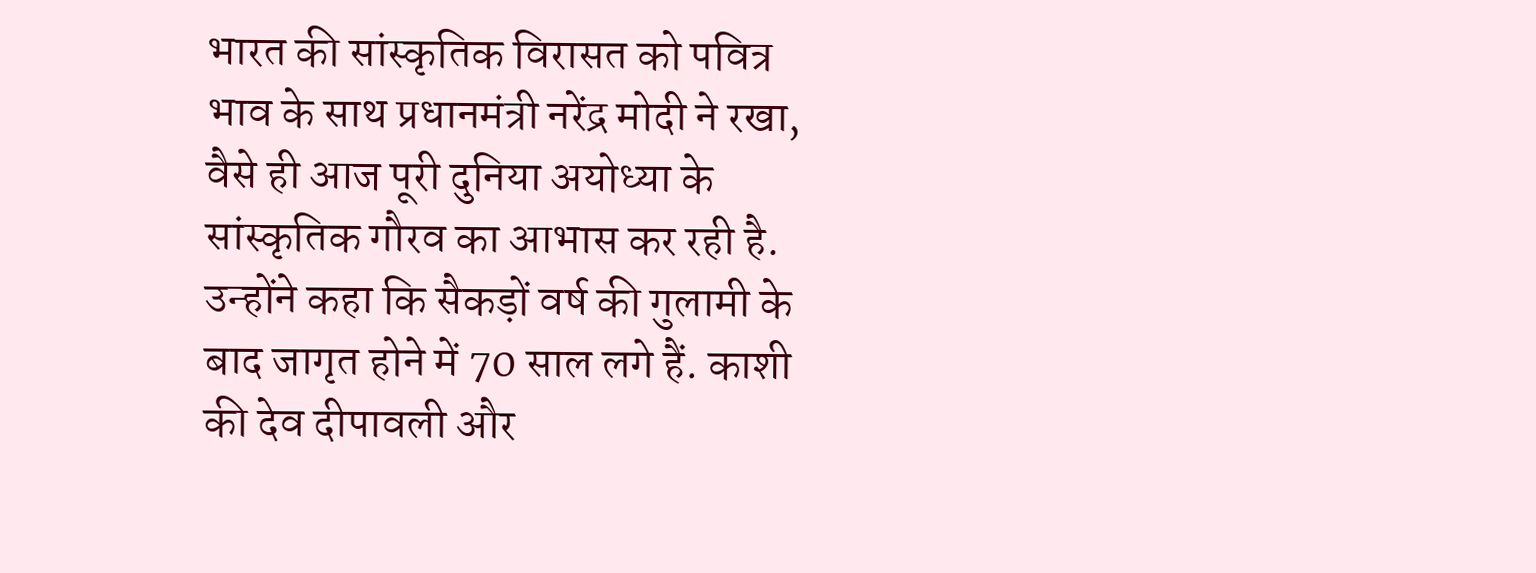भारत की सांस्कृतिक विरासत को पवित्र भाव के साथ प्रधानमंत्री नरेंद्र मोदी ने रखा, वैसे ही आज पूरी दुनिया अयोध्या के सांस्कृतिक गौरव का आभास कर रही है. उन्होंने कहा कि सैकड़ों वर्ष की गुलामी के बाद जागृत होने में 70 साल लगे हैं. काशी की देव दीपावली और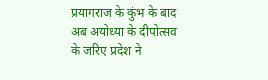प्रयागराज के कुंभ के बाद अब अयोध्या के दीपोत्सव के जरिए प्रदेश ने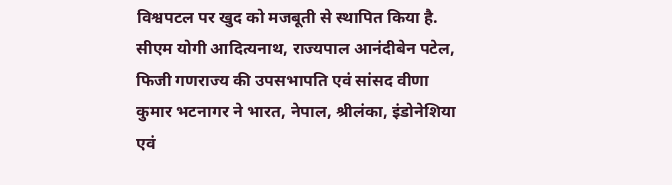विश्वपटल पर खुद को मजबूती से स्थापित किया है. सीएम योगी आदित्यनाथ, राज्यपाल आनंदीबेन पटेल, फिजी गणराज्य की उपसभापति एवं सांसद वीणा कुमार भटनागर ने भारत, नेपाल, श्रीलंका, इंडोनेशिया एवं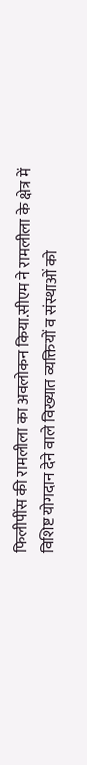फिलीपींस की रामलीला का अवलोकन किया.सीएम ने रामलीला के क्षेत्र में विशिष्ट योगदान देने वाले विख्यात व्यक्तियों व संस्थाओं को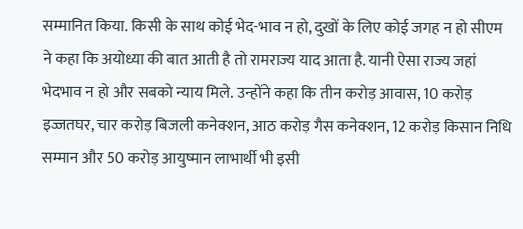सम्मानित किया. किसी के साथ कोई भेद-भाव न हो, दुखों के लिए कोई जगह न हो सीएम ने कहा कि अयोध्या की बात आती है तो रामराज्य याद आता है. यानी ऐसा राज्य जहां भेदभाव न हो और सबको न्याय मिले. उन्होंने कहा कि तीन करोड़ आवास, 10 करोड़ इज्जतघर, चार करोड़ बिजली कनेक्शन, आठ करोड़ गैस कनेक्शन, 12 करोड़ किसान निधि सम्मान और 50 करोड़ आयुष्मान लाभार्थी भी इसी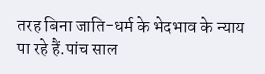तरह बिना जाति-धर्म के भेदभाव के न्याय पा रहे हैं.पांच साल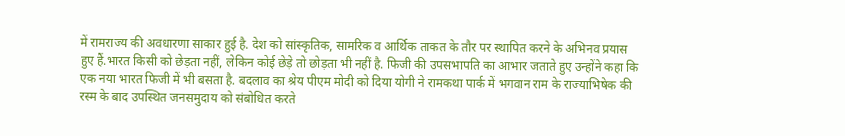में रामराज्य की अवधारणा साकार हुई है. देश को सांस्कृतिक, सामरिक व आर्थिक ताकत के तौर पर स्थापित करने के अभिनव प्रयास हुए हैं.भारत किसी को छेड़ता नहीं, लेकिन कोई छेड़े तो छोड़ता भी नहीं है. फिजी की उपसभापति का आभार जताते हुए उन्होंने कहा कि एक नया भारत फिजी में भी बसता है. बदलाव का श्रेय पीएम मोदी को दिया योगी ने रामकथा पार्क में भगवान राम के राज्याभिषेक की रस्म के बाद उपस्थित जनसमुदाय को संबोधित करते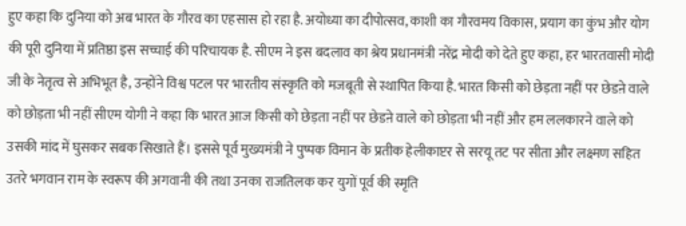हुए कहा कि दुनिया को अब भारत के गौरव का एहसास हो रहा है. अयोध्या का दीपोत्सव, काशी का गौरवमय विकास, प्रयाग का कुंभ और योग की पूरी दुनिया में प्रतिष्ठा इस सच्चाई की परिचायक है. सीएम ने इस बदलाव का श्रेय प्रधानमंत्री नरेंद्र मोदी को देते हुए कहा, हर भारतवासी मोदी जी के नेतृत्व से अभिभूत है, उन्होंने विश्व पटल पर भारतीय संस्कृति को मजबूती से स्थापित किया है. भारत किसी को छेड़ता नहीं पर छेडऩे वाले को छोड़ता भी नहीं सीएम योगी ने कहा कि भारत आज किसी को छेड़ता नहीं पर छेडऩे वाले को छोड़ता भी नहीं और हम ललकारने वाले को उसकी मांद में घुसकर सबक सिखाते हैं। इससे पूर्व मुख्यमंत्री ने पुष्पक विमान के प्रतीक हेलीकाप्टर से सरयू तट पर सीता और लक्ष्मण सहित उतरे भगवान राम के स्वरूप की अगवानी की तथा उनका राजतिलक कर युगों पूर्व की स्मृति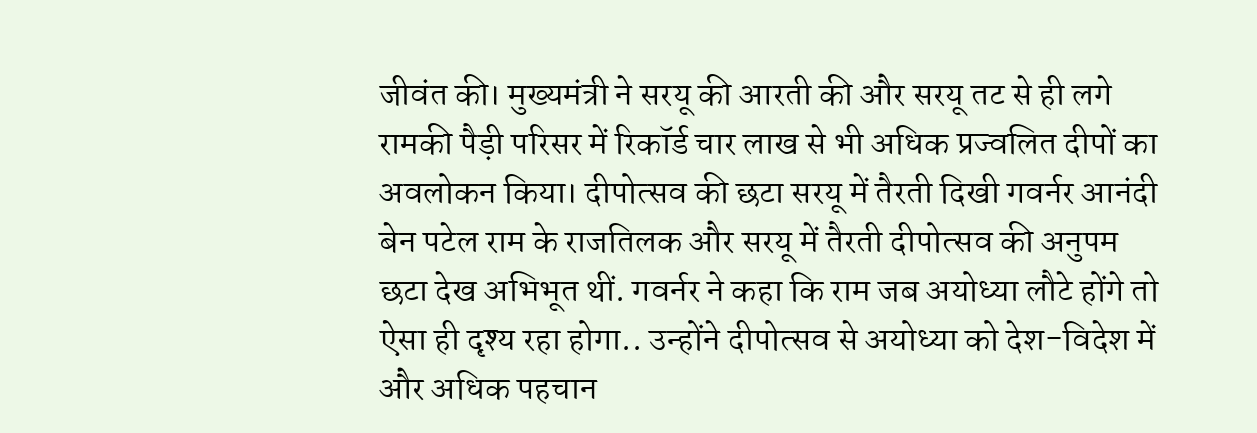जीवंत की। मुख्यमंत्री ने सरयू की आरती की और सरयू तट से ही लगे रामकी पैड़ी परिसर में रिकॉर्ड चार लाख से भी अधिक प्रज्वलित दीपों का अवलोकन किया। दीपोत्सव की छटा सरयू में तैरती दिखी गवर्नर आनंदी बेन पटेल राम के राजतिलक और सरयू में तैरती दीपोत्सव की अनुपम छटा देख अभिभूत थीं. गवर्नर ने कहा कि राम जब अयोध्या लौटे होंगे तो ऐसा ही दृश्य रहा होगा.. उन्होंने दीपोत्सव से अयोध्या को देश-विदेश में और अधिक पहचान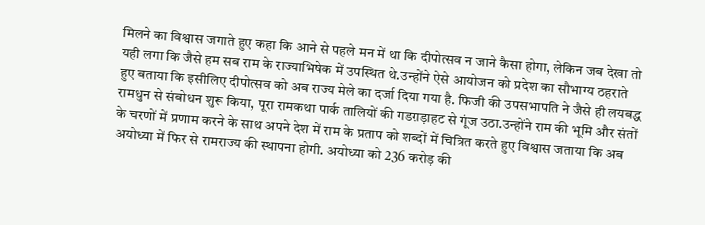मिलने का विश्वास जगाते हुए कहा कि आने से पहले मन में था कि दीपोत्सव न जाने कैसा होगा, लेकिन जब देखा तो यही लगा कि जैसे हम सब राम के राज्याभिषेक में उपस्थित थे.उन्होंने ऐसे आयोजन को प्रदेश का सौभाग्य ठहराते हुए बताया कि इसीलिए दीपोत्सव को अब राज्य मेले का दर्जा दिया गया है. फिजी की उपसभापति ने जैसे ही लयबद्ध रामधुन से संबोधन शुरू किया, पूरा रामकथा पार्क तालियों की गडग़ड़ाहट से गूंज उठा.उन्होंने राम की भूमि और संतों के चरणों में प्रणाम करने के साथ अपने देश में राम के प्रताप को शब्दों में चित्रित करते हुए विश्वास जताया कि अब अयोध्या में फिर से रामराज्य की स्थापना होगी. अयोध्या को 236 करोड़ की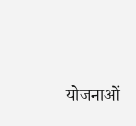योजनाओं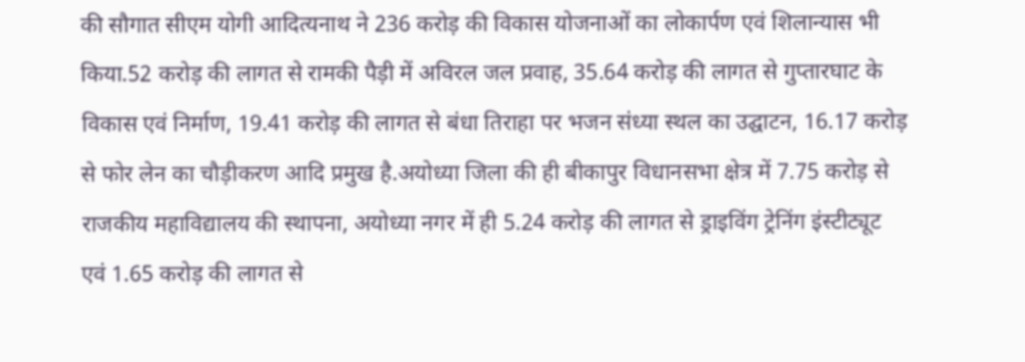की सौगात सीएम योगी आदित्यनाथ ने 236 करोड़ की विकास योजनाओं का लोकार्पण एवं शिलान्यास भी किया.52 करोड़ की लागत से रामकी पैड़ी में अविरल जल प्रवाह, 35.64 करोड़ की लागत से गुप्तारघाट के विकास एवं निर्माण, 19.41 करोड़ की लागत से बंधा तिराहा पर भजन संध्या स्थल का उद्घाटन, 16.17 करोड़ से फोर लेन का चौड़ीकरण आदि प्रमुख है.अयोध्या जिला की ही बीकापुर विधानसभा क्षेत्र में 7.75 करोड़ से राजकीय महाविद्यालय की स्थापना, अयोध्या नगर में ही 5.24 करोड़ की लागत से ड्राइविंग ट्रेनिंग इंस्टीट्यूट एवं 1.65 करोड़ की लागत से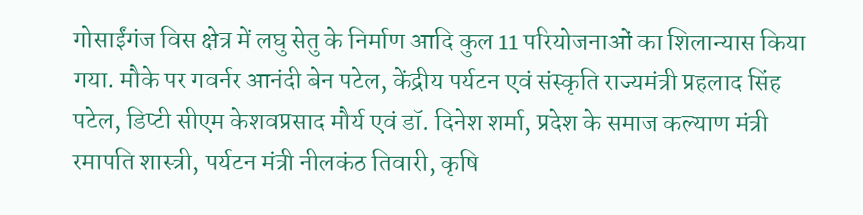गोसाईंगंज विस क्षेत्र में लघु सेतु के निर्माण आदि कुल 11 परियोजनाओं का शिलान्यास किया गया. मौके पर गवर्नर आनंदी बेन पटेल, केंद्रीय पर्यटन एवं संस्कृति राज्यमंत्री प्रहलाद सिंह पटेल, डिप्टी सीएम केशवप्रसाद मौर्य एवं डॉ. दिनेश शर्मा, प्रदेश के समाज कल्याण मंत्री रमापति शास्त्री, पर्यटन मंत्री नीलकंठ तिवारी, कृषि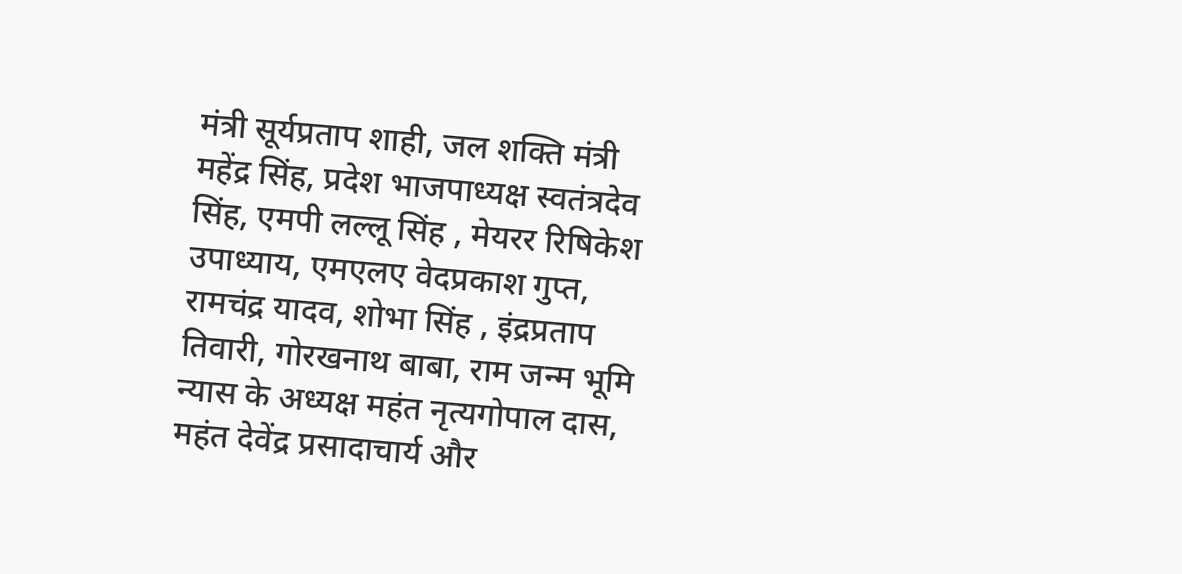मंत्री सूर्यप्रताप शाही, जल शक्ति मंत्री महेंद्र सिंह, प्रदेश भाजपाध्यक्ष स्वतंत्रदेव सिंह, एमपी लल्लू सिंह , मेयरर रिषिकेश उपाध्याय, एमएलए वेदप्रकाश गुप्त, रामचंद्र यादव, शोभा सिंह , इंद्रप्रताप तिवारी, गोरखनाथ बाबा, राम जन्म भूमि न्यास के अध्यक्ष महंत नृत्यगोपाल दास, महंत देवेंद्र प्रसादाचार्य और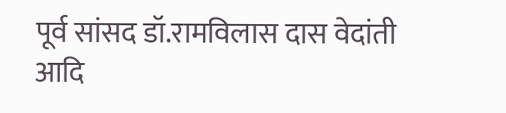पूर्व सांसद डॉ.रामविलास दास वेदांती आदि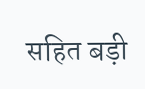सहित बड़ी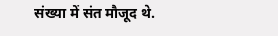संख्या में संत मौजूद थे.